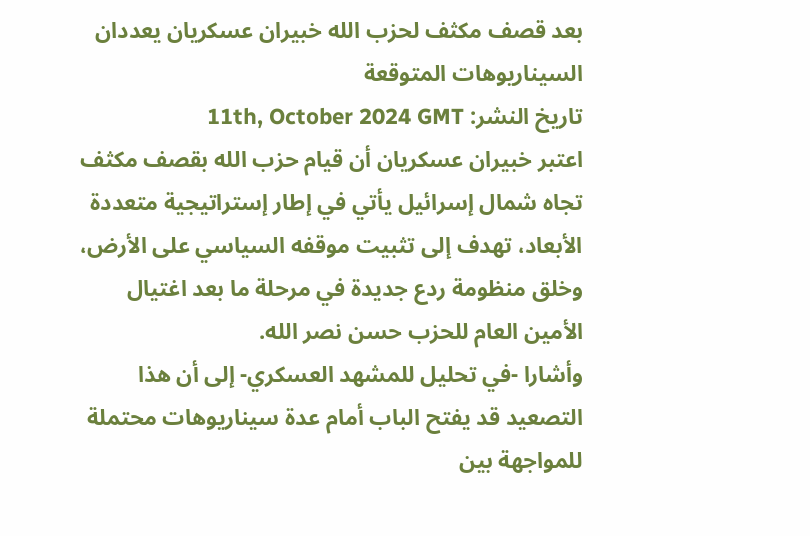بعد قصف مكثف لحزب الله خبيران عسكريان يعددان السيناريوهات المتوقعة
تاريخ النشر: 11th, October 2024 GMT
اعتبر خبيران عسكريان أن قيام حزب الله بقصف مكثف تجاه شمال إسرائيل يأتي في إطار إستراتيجية متعددة الأبعاد، تهدف إلى تثبيت موقفه السياسي على الأرض، وخلق منظومة ردع جديدة في مرحلة ما بعد اغتيال الأمين العام للحزب حسن نصر الله.
وأشارا -في تحليل للمشهد العسكري- إلى أن هذا التصعيد قد يفتح الباب أمام عدة سيناريوهات محتملة للمواجهة بين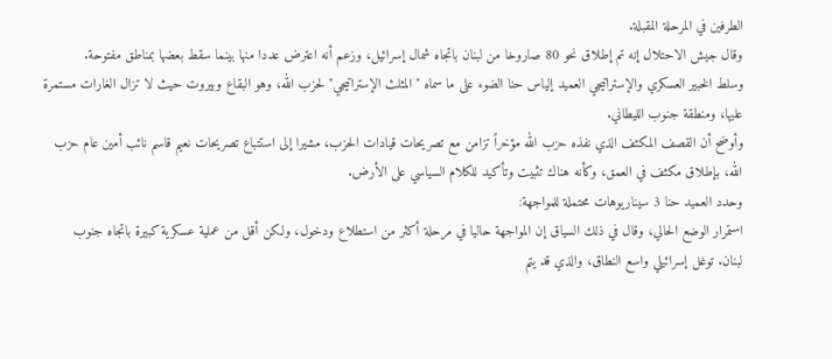الطرفين في المرحلة المقبلة.
وقال جيش الاحتلال إنه تم إطلاق نحو 80 صاروخا من لبنان باتجاه شمال إسرائيل، وزعم أنه اعترض عددا منها بينما سقط بعضها بمناطق مفتوحة.
وسلط الخبير العسكري والإستراتيجي العميد إلياس حنا الضوء على ما سماه "المثلث الإستراتيجي" لحزب الله، وهو البقاع وبيروت حيث لا تزال الغارات مستمرة عليها، ومنطقة جنوب الليطاني.
وأوضح أن القصف المكثف الذي نفذه حزب الله مؤخراً تزامن مع تصريحات قيادات الحزب، مشيرا إلى استتباع تصريحات نعيم قاسم نائب أمين عام حزب الله، بإطلاق مكثف في العمق، وكأنه هناك تثبيت وتأكيد للكلام السياسي على الأرض.
وحدد العميد حنا 3 سيناريوهات محتملة للمواجهة:
استمرار الوضع الحالي، وقال في ذلك السياق إن المواجهة حاليا في مرحلة أكثر من استطلاع ودخول، ولكن أقل من عملية عسكرية كبيرة باتجاه جنوب لبنان. توغل إسرائيلي واسع النطاق، والذي قد يتم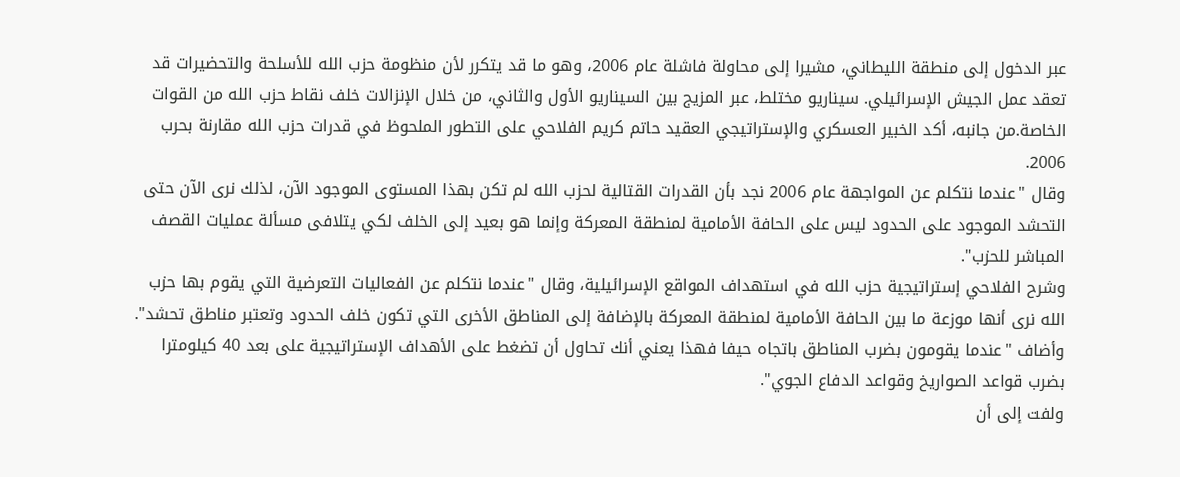عبر الدخول إلى منطقة الليطاني، مشيرا إلى محاولة فاشلة عام 2006، وهو ما قد يتكرر لأن منظومة حزب الله للأسلحة والتحضيرات قد تعقد عمل الجيش الإسرائيلي. سيناريو مختلط، عبر المزيج بين السيناريو الأول والثاني، من خلال الإنزالات خلف نقاط حزب الله من القوات الخاصة.من جانبه، أكد الخبير العسكري والإستراتيجي العقيد حاتم كريم الفلاحي على التطور الملحوظ في قدرات حزب الله مقارنة بحرب 2006.
وقال "عندما نتكلم عن المواجهة عام 2006 نجد بأن القدرات القتالية لحزب الله لم تكن بهذا المستوى الموجود الآن، لذلك نرى الآن حتى التحشد الموجود على الحدود ليس على الحافة الأمامية لمنطقة المعركة وإنما هو بعيد إلى الخلف لكي يتلافى مسألة عمليات القصف المباشر للحزب".
وشرح الفلاحي إستراتيجية حزب الله في استهداف المواقع الإسرائيلية، وقال "عندما نتكلم عن الفعاليات التعرضية التي يقوم بها حزب الله نرى أنها موزعة ما بين الحافة الأمامية لمنطقة المعركة بالإضافة إلى المناطق الأخرى التي تكون خلف الحدود وتعتبر مناطق تحشد".
وأضاف "عندما يقومون بضرب المناطق باتجاه حيفا فهذا يعني أنك تحاول أن تضغط على الأهداف الإستراتيجية على بعد 40 كيلومترا بضرب قواعد الصواريخ وقواعد الدفاع الجوي".
ولفت إلى أن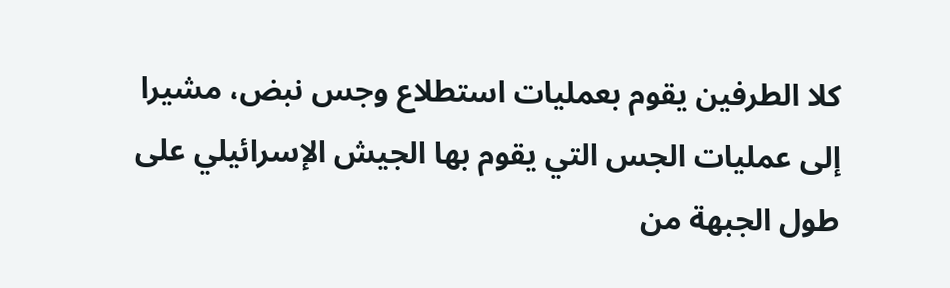كلا الطرفين يقوم بعمليات استطلاع وجس نبض، مشيرا إلى عمليات الجس التي يقوم بها الجيش الإسرائيلي على طول الجبهة من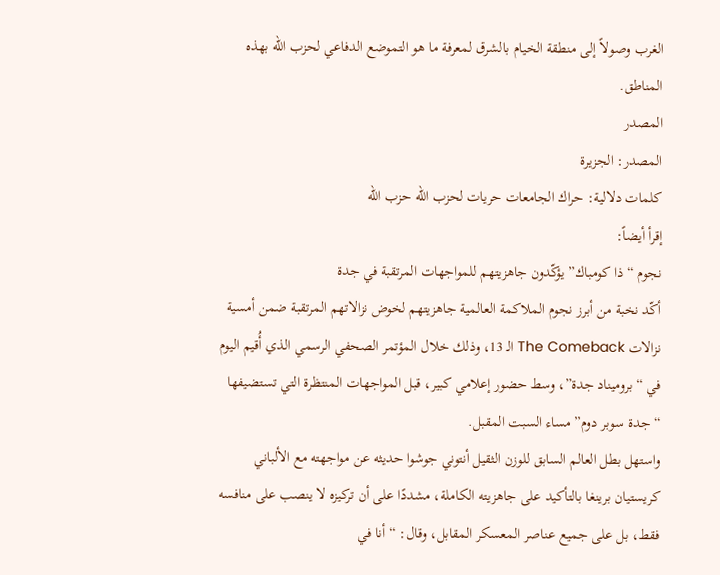الغرب وصولاً إلى منطقة الخيام بالشرق لمعرفة ما هو التموضع الدفاعي لحزب الله بهذه المناطق.
المصدر
المصدر: الجزيرة
كلمات دلالية: حراك الجامعات حريات لحزب الله حزب الله
إقرأ أيضاً:
نجوم “ذا كومباك” يؤكّدون جاهزيتهم للمواجهات المرتقبة في جدة
أكّد نخبة من أبرز نجوم الملاكمة العالمية جاهزيتهم لخوض نزالاتهم المرتقبة ضمن أمسية نزالات The Comeback الـ 13، وذلك خلال المؤتمر الصحفي الرسمي الذي أُقيم اليوم في “بروميناد جدة”، وسط حضور إعلامي كبير، قبل المواجهات المنتظرة التي تستضيفها “جدة سوبر دوم” مساء السبت المقبل.
واستهل بطل العالم السابق للوزن الثقيل أنتوني جوشوا حديثه عن مواجهته مع الألباني كريستيان برينغا بالتأكيد على جاهزيته الكاملة، مشددًا على أن تركيزه لا ينصب على منافسه فقط، بل على جميع عناصر المعسكر المقابل، وقال: “أنا في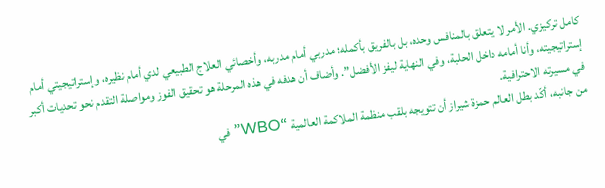كامل تركيزي. الأمر لا يتعلق بالمنافس وحده، بل بالفريق بأكمله؛ مدربي أمام مدربه، وأخصائي العلاج الطبيعي لدي أمام نظيره، وإستراتيجيتي أمام إستراتيجيته، وأنا أمامه داخل الحلبة، وفي النهاية ليفز الأفضل”. وأضاف أن هدفه في هذه المرحلة هو تحقيق الفوز ومواصلة التقدم نحو تحديات أكبر في مسيرته الاحترافية.
من جانبه، أكّد بطل العالم حمزة شيراز أن تتويجه بلقب منظمة الملاكمة العالمية “WBO” في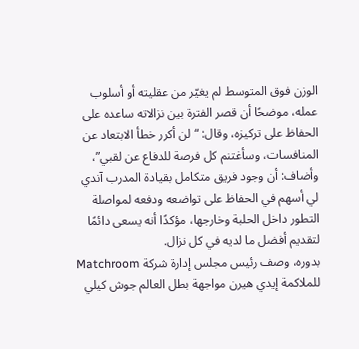الوزن فوق المتوسط لم يغيّر من عقليته أو أسلوب عمله، موضحًا أن قصر الفترة بين نزالاته ساعده على الحفاظ على تركيزه، وقال: “لن أكرر خطأ الابتعاد عن المنافسات، وسأغتنم كل فرصة للدفاع عن لقبي”، وأضاف: أن وجود فريق متكامل بقيادة المدرب آندي لي أسهم في الحفاظ على تواضعه ودفعه لمواصلة التطور داخل الحلبة وخارجها، مؤكدًا أنه يسعى دائمًا لتقديم أفضل ما لديه في كل نزال.
بدوره، وصف رئيس مجلس إدارة شركة Matchroom للملاكمة إيدي هيرن مواجهة بطل العالم جوش كيلي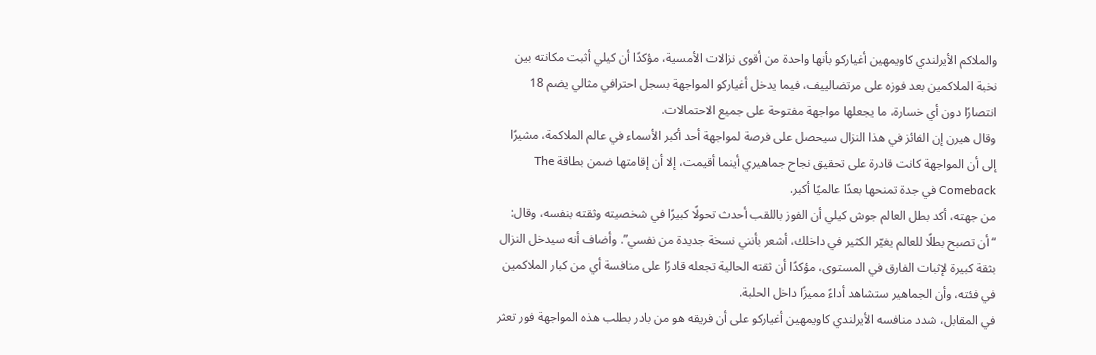والملاكم الأيرلندي كاويمهين أغياركو بأنها واحدة من أقوى نزالات الأمسية، مؤكدًا أن كيلي أثبت مكانته بين نخبة الملاكمين بعد فوزه على مرتضالييف، فيما يدخل أغياركو المواجهة بسجل احترافي مثالي يضم 18 انتصارًا دون أي خسارة، ما يجعلها مواجهة مفتوحة على جميع الاحتمالات.
وقال هيرن إن الفائز في هذا النزال سيحصل على فرصة لمواجهة أحد أكبر الأسماء في عالم الملاكمة، مشيرًا إلى أن المواجهة كانت قادرة على تحقيق نجاح جماهيري أينما أقيمت، إلا أن إقامتها ضمن بطاقة The Comeback في جدة تمنحها بعدًا عالميًا أكبر.
من جهته، أكد بطل العالم جوش كيلي أن الفوز باللقب أحدث تحولًا كبيرًا في شخصيته وثقته بنفسه، وقال: “أن تصبح بطلًا للعالم يغيّر الكثير في داخلك، أشعر بأنني نسخة جديدة من نفسي”. وأضاف أنه سيدخل النزال بثقة كبيرة لإثبات الفارق في المستوى، مؤكدًا أن ثقته الحالية تجعله قادرًا على منافسة أي من كبار الملاكمين في فئته، وأن الجماهير ستشاهد أداءً مميزًا داخل الحلبة.
في المقابل، شدد منافسه الأيرلندي كاويمهين أغياركو على أن فريقه هو من بادر بطلب هذه المواجهة فور تعثر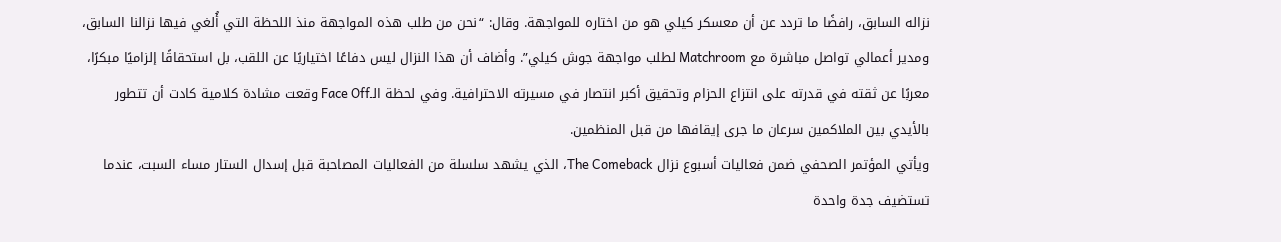نزاله السابق، رافضًا ما تردد عن أن معسكر كيلي هو من اختاره للمواجهة. وقال: “نحن من طلب هذه المواجهة منذ اللحظة التي أُلغي فيها نزالنا السابق، ومدير أعمالي تواصل مباشرة مع Matchroom لطلب مواجهة جوش كيلي”. وأضاف أن هذا النزال ليس دفاعًا اختياريًا عن اللقب، بل استحقاقًا إلزاميًا مبكرًا، معربًا عن ثقته في قدرته على انتزاع الحزام وتحقيق أكبر انتصار في مسيرته الاحترافية. وفي لحظة الـFace Off وقعت مشادة كلامية كادت أن تتطور بالأيدي بين الملاكمين سرعان ما جرى إيقافها من قبل المنظمين.
ويأتي المؤتمر الصحفي ضمن فعاليات أسبوع نزال The Comeback، الذي يشهد سلسلة من الفعاليات المصاحبة قبل إسدال الستار مساء السبت، عندما تستضيف جدة واحدة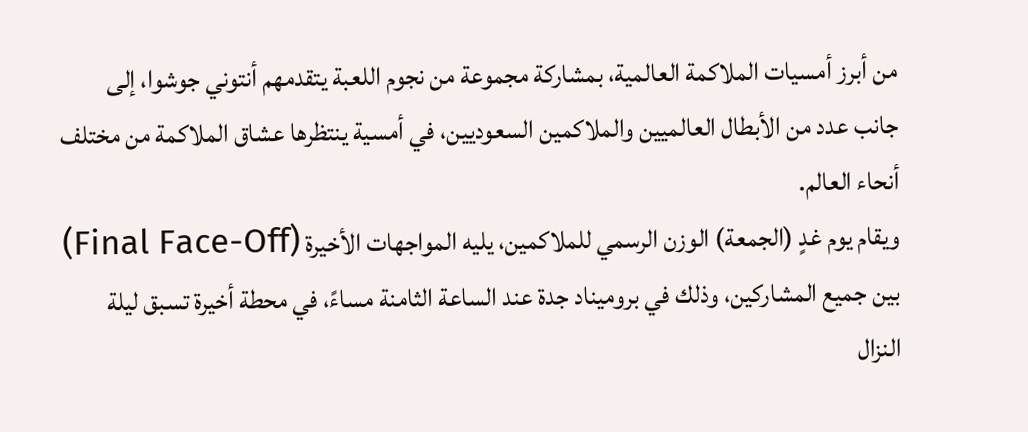من أبرز أمسيات الملاكمة العالمية، بمشاركة مجموعة من نجوم اللعبة يتقدمهم أنتوني جوشوا، إلى جانب عدد من الأبطال العالميين والملاكمين السعوديين، في أمسية ينتظرها عشاق الملاكمة من مختلف أنحاء العالم.
ويقام يوم غدٍ (الجمعة) الوزن الرسمي للملاكمين، يليه المواجهات الأخيرة (Final Face-Off) بين جميع المشاركين، وذلك في بروميناد جدة عند الساعة الثامنة مساءً، في محطة أخيرة تسبق ليلة النزال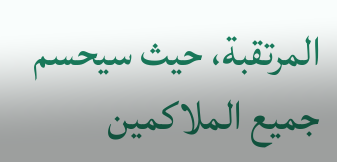المرتقبة، حيث سيحسم جميع الملاكمين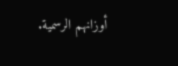أوزانهم الرسمية.